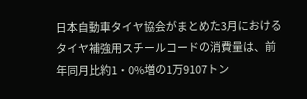日本自動車タイヤ協会がまとめた3月におけるタイヤ補強用スチールコードの消費量は、前年同月比約1・0%増の1万9107トン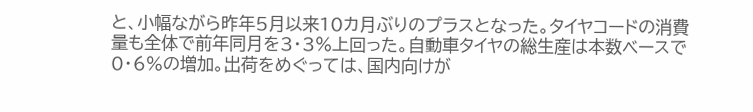と、小幅ながら昨年5月以来10カ月ぶりのプラスとなった。タイヤコードの消費量も全体で前年同月を3・3%上回った。自動車タイヤの総生産は本数ベースで0・6%の増加。出荷をめぐっては、国内向けが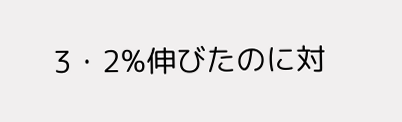3・2%伸びたのに対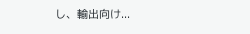し、輸出向け...